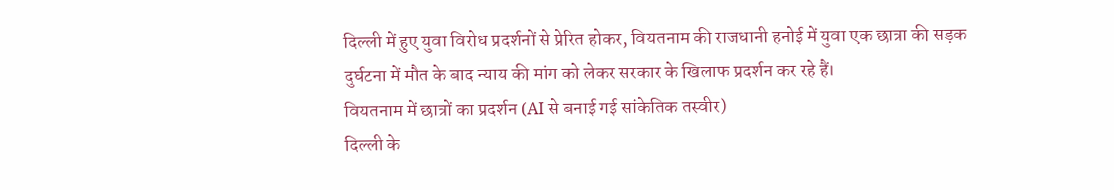दिल्ली में हुए युवा विरोध प्रदर्शनों से प्रेरित होकर, वियतनाम की राजधानी हनोई में युवा एक छात्रा की सड़क दुर्घटना में मौत के बाद न्याय की मांग को लेकर सरकार के खिलाफ प्रदर्शन कर रहे हैं।
वियतनाम में छात्रों का प्रदर्शन (AI से बनाई गई सांकेतिक तस्वीर)
दिल्ली के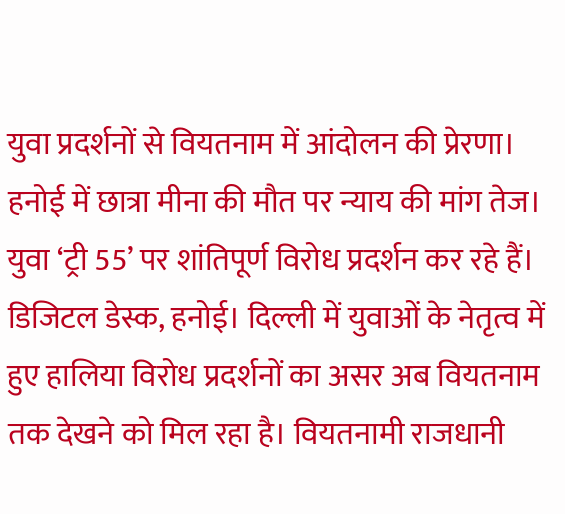युवा प्रदर्शनों से वियतनाम में आंदोलन की प्रेरणा।
हनोई में छात्रा मीना की मौत पर न्याय की मांग तेज।
युवा ‘ट्री 55’ पर शांतिपूर्ण विरोध प्रदर्शन कर रहे हैं।
डिजिटल डेस्क, हनोई। दिल्ली में युवाओं के नेतृत्व में हुए हालिया विरोध प्रदर्शनों का असर अब वियतनाम तक देखने को मिल रहा है। वियतनामी राजधानी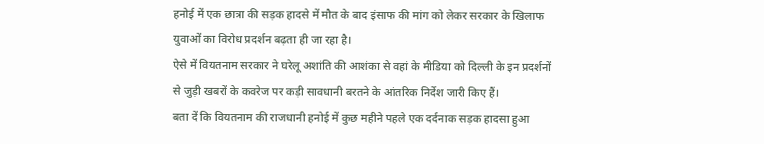हनोई में एक छात्रा की सड़क हादसे में मौत के बाद इंसाफ की मांग को लेकर सरकार के खिलाफ युवाओं का विरोध प्रदर्शन बढ़ता ही जा रहा है।
ऐसे में वियतनाम सरकार ने घरेलू अशांति की आशंका से वहां के मीडिया को दिल्ली के इन प्रदर्शनों से जुड़ी खबरों के कवरेज पर कड़ी सावधानी बरतने के आंतरिक निर्देश जारी किए हैं।
बता दें कि वियतनाम की राजधानी हनोई में कुछ महीने पहले एक दर्दनाक सड़क हादसा हुआ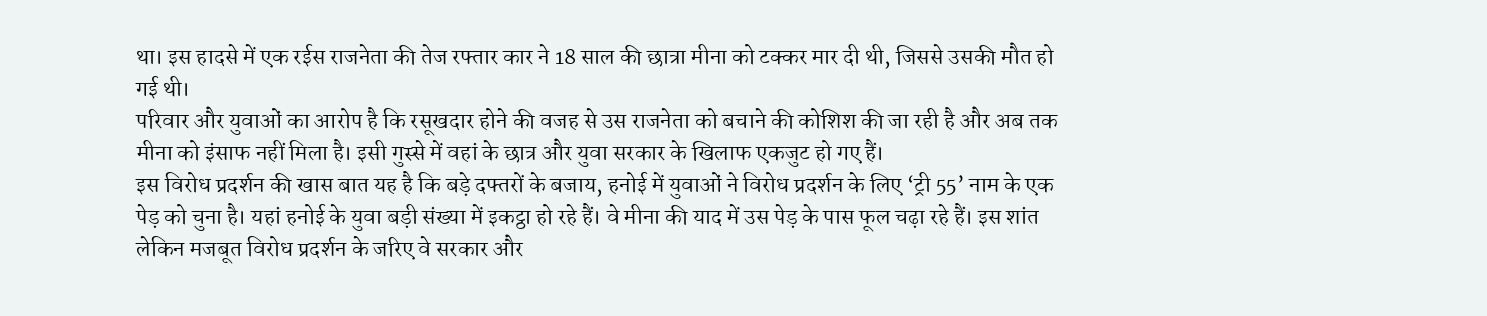था। इस हादसे में एक रईस राजनेता की तेज रफ्तार कार ने 18 साल की छात्रा मीना को टक्कर मार दी थी, जिससे उसकी मौत हो गई थी।
परिवार और युवाओं का आरोप है कि रसूखदार होने की वजह से उस राजनेता को बचाने की कोशिश की जा रही है और अब तक मीना को इंसाफ नहीं मिला है। इसी गुस्से में वहां के छात्र और युवा सरकार के खिलाफ एकजुट हो गए हैं।
इस विरोध प्रदर्शन की खास बात यह है कि बड़े दफ्तरों के बजाय, हनोई में युवाओं ने विरोध प्रदर्शन के लिए ‘ट्री 55’ नाम के एक पेड़ को चुना है। यहां हनोई के युवा बड़ी संख्या में इकट्ठा हो रहे हैं। वे मीना की याद में उस पेड़ के पास फूल चढ़ा रहे हैं। इस शांत लेकिन मजबूत विरोध प्रदर्शन के जरिए वे सरकार और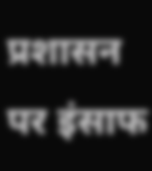प्रशासन पर इंसाफ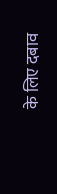के लिए दबाव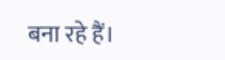बना रहे हैं।